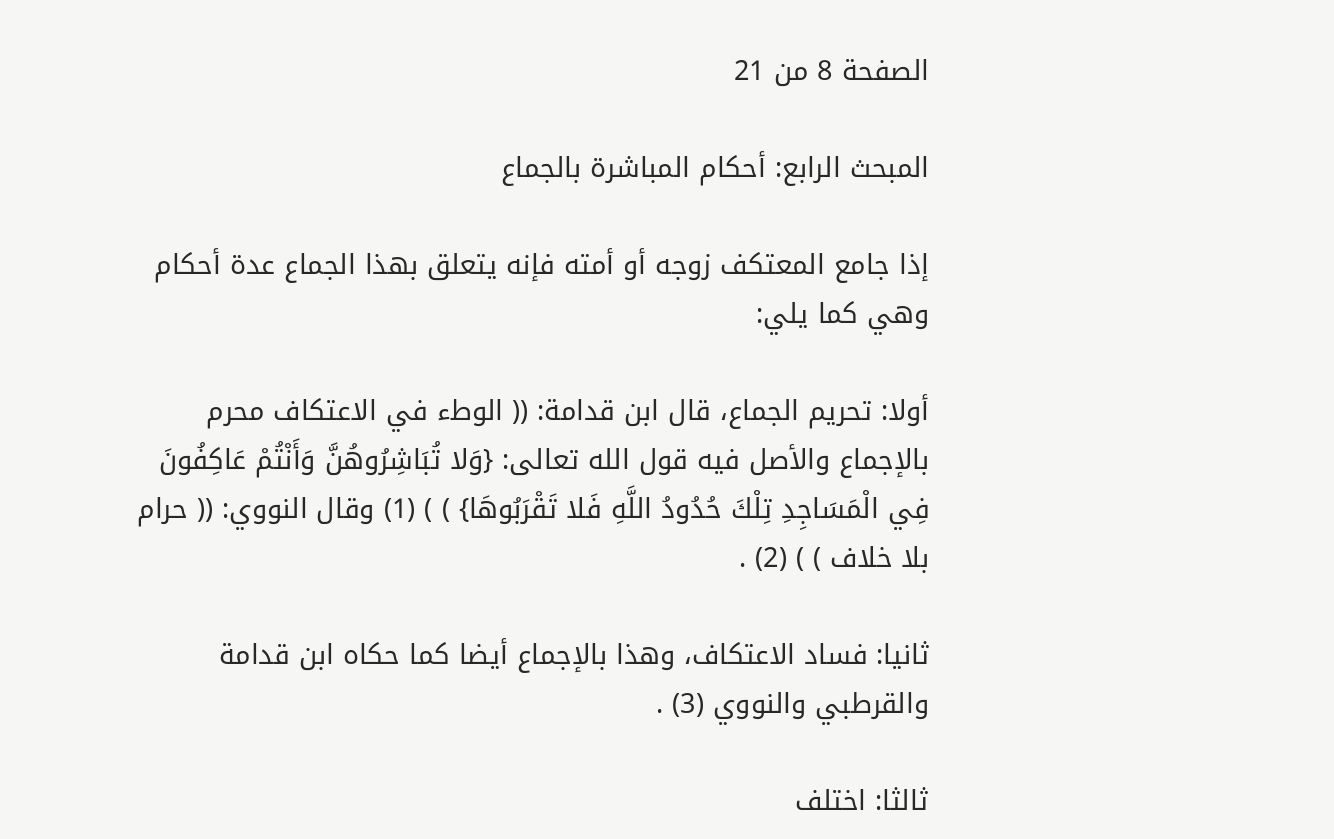الصفحة 8 من 21

المبحث الرابع: أحكام المباشرة بالجماع

إذا جامع المعتكف زوجه أو أمته فإنه يتعلق بهذا الجماع عدة أحكام وهي كما يلي:

أولا: تحريم الجماع، قال ابن قدامة: (( الوطء في الاعتكاف محرم بالإجماع والأصل فيه قول الله تعالى: {وَلا تُبَاشِرُوهُنَّ وَأَنْتُمْ عَاكِفُونَ فِي الْمَسَاجِدِ تِلْكَ حُدُودُ اللَّهِ فَلا تَقْرَبُوهَا} ) ) (1) وقال النووي: (( حرام بلا خلاف ) ) (2) .

ثانيا: فساد الاعتكاف، وهذا بالإجماع أيضا كما حكاه ابن قدامة والقرطبي والنووي (3) .

ثالثا: اختلف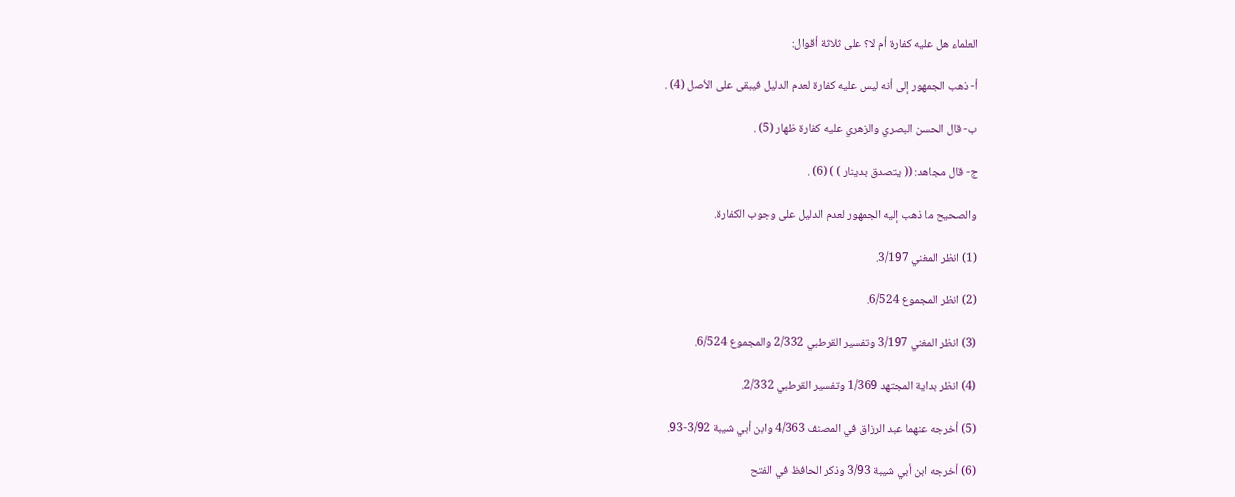العلماء هل عليه كفارة أم لا؟ على ثلاثة أقوال:

أ- ذهب الجمهور إلى أنه ليس عليه كفارة لعدم الدليل فيبقى على الأصل (4) .

ب- قال الحسن البصري والزهري عليه كفارة ظهار (5) .

ج- قال مجاهد: (( يتصدق بدينار ) ) (6) .

والصحيح ما ذهب إليه الجمهور لعدم الدليل على وجوب الكفارة.

(1) انظر المغني 3/197.

(2) انظر المجموع 6/524.

(3) انظر المغني 3/197 وتفسير القرطبي 2/332 والمجموع 6/524.

(4) انظر بداية المجتهد 1/369 وتفسير القرطبي 2/332.

(5) أخرجه عنهما عبد الرزاق في المصنف 4/363 وابن أبي شيبة 3/92-93.

(6) أخرجه ابن أبي شيبة 3/93 وذكر الحافظ في الفتح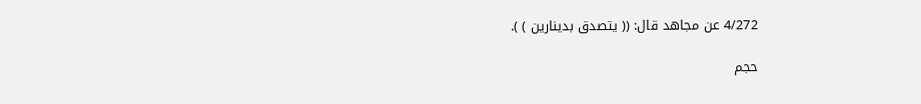4/272 عن مجاهد قال: (( يتصدق بدينارين ) ).

حجم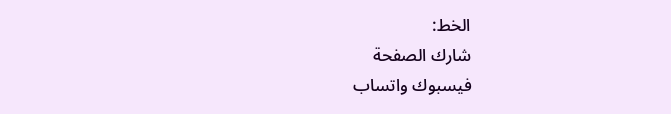الخط:
شارك الصفحة
فيسبوك واتساب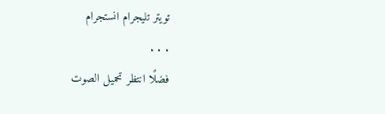تويتر تليجرام انستجرام
. . .
فضلًا انتظر تحميل الصوت